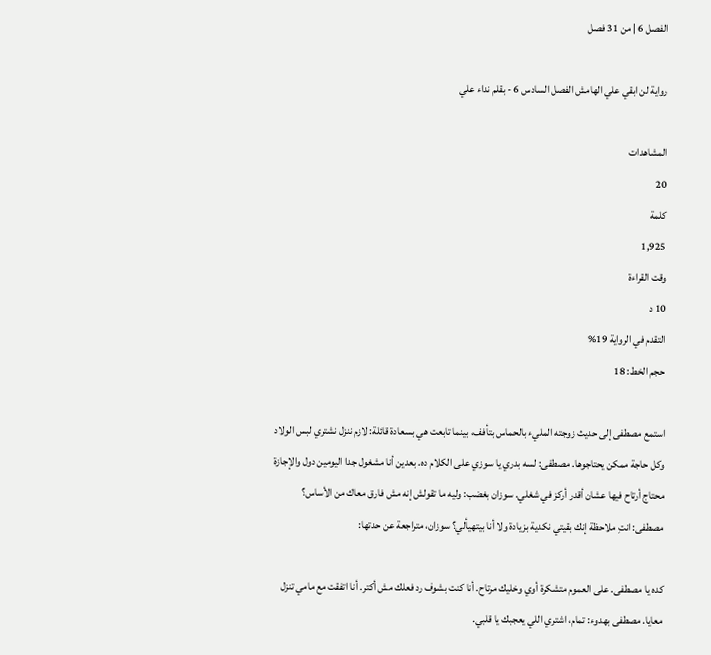الفصل 6 | من 31 فصل

رواية لن ابقي علي الهامش الفصل السادس 6 - بقلم نداء علي

المشاهدات
20
كلمة
1,925
وقت القراءة
10 د
التقدم في الرواية 19%
حجم الخط: 18

استمع مصطفى إلى حديث زوجته المليء بالحماس بتأفف، بينما تابعت هي بسعادة قائلة: لازم ننزل نشتري لبس الولاد وكل حاجة ممكن يحتاجوها. مصطفى: لسه بدري يا سوزي على الكلام ده. بعدين أنا مشغول جدا اليومين دول والإجازة محتاج أرتاح فيها عشان أقدر أركز في شغلي. سوزان بغضب: وليه ما تقولش إنه مش فارق معاك من الأساس؟ مصطفى: انتِ ملاحظة إنك بقيتي نكدية بزيادة ولا أنا بيتهيألي؟ سوزان، متراجعة عن حدتها:

كده يا مصطفى. على العموم متشكرة أوي وخليك مرتاح. أنا كنت بشوف رد فعلك مش أكتر. أنا اتفقت مع مامي تنزل معايا. مصطفى بهدوء: تمام، اشتري اللي يعجبك يا قلبي.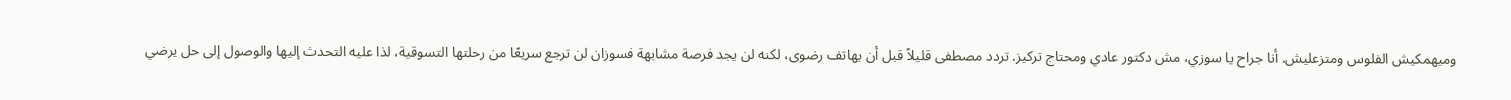وميهمكيش الفلوس ومتزعليش. أنا جراح يا سوزي، مش دكتور عادي ومحتاج تركيز. تردد مصطفى قليلاً قبل أن يهاتف رضوى، لكنه لن يجد فرصة مشابهة فسوزان لن ترجع سريعًا من رحلتها التسوقية، لذا عليه التحدث إليها والوصول إلى حل يرضي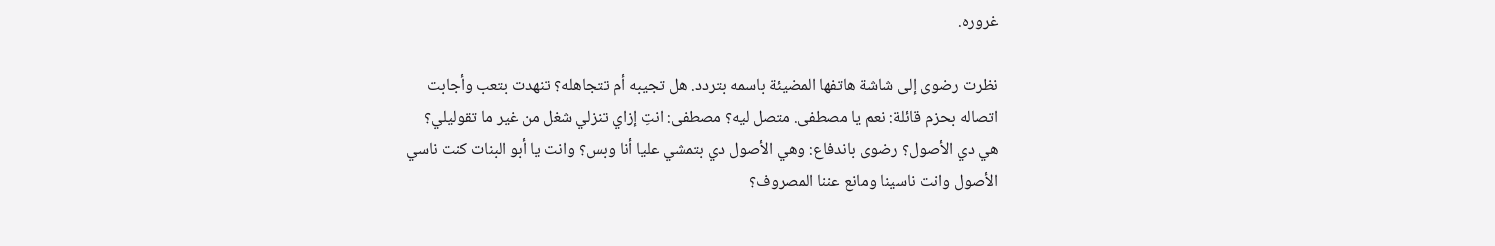غروره.

نظرت رضوى إلى شاشة هاتفها المضيئة باسمه بتردد. هل تجيبه أم تتجاهله؟ تنهدت بتعب وأجابت اتصاله بحزم قائلة: نعم يا مصطفى. متصل ليه؟ مصطفى: انتِ إزاي تنزلي شغل من غير ما تقوليلي؟ هي دي الأصول؟ رضوى باندفاع: وهي الأصول دي بتمشي عليا أنا وبس؟ وانت يا أبو البنات كنت ناسي الأصول وانت ناسينا ومانع عننا المصروف؟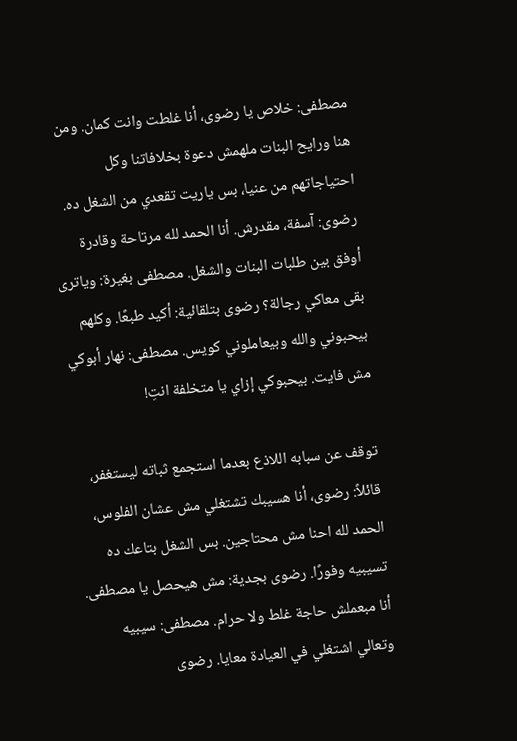مصطفى: خلاص يا رضوى، أنا غلطت وانت كمان. ومن هنا ورايح البنات ملهمش دعوة بخلافاتنا وكل احتياجاتهم من عنيا، بس ياريت تقعدي من الشغل ده. رضوى: آسفة، مقدرش. أنا الحمد لله مرتاحة وقادرة أوفق بين طلبات البنات والشغل. مصطفى بغيرة: وياترى بقى معاكي رجالة؟ رضوى بتلقائية: أكيد طبعًا. وكلهم بيحبوني والله وبيعاملوني كويس. مصطفى: نهار أبوكي مش فايت. بيحبوكي إزاي يا متخلفة انتِ!

توقف عن سبابه اللاذع بعدما استجمع ثباته ليستغفر، قائلاً: رضوى، أنا هسيبك تشتغلي مش عشان الفلوس، الحمد لله احنا مش محتاجين. بس الشغل بتاعك ده تسيبيه وفورًا. رضوى بجدية: مش هيحصل يا مصطفى. أنا مبعملش حاجة غلط ولا حرام. مصطفى: سيبيه وتعالي اشتغلي في العيادة معايا. رضوى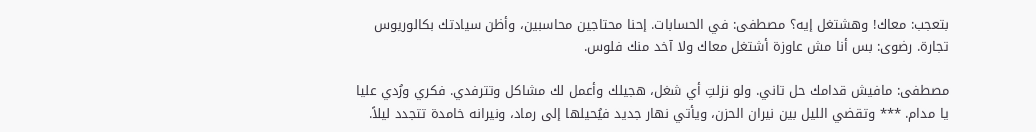بتعجب: معاك! وهشتغل إيه؟ مصطفى: في الحسابات. إحنا محتاجين محاسبين، وأظن سيادتك بكالوريوس تجارة. رضوى: بس أنا مش عاوزة أشتغل معاك ولا آخد منك فلوس.

مصطفى: مافيش قدامك حل تاني. ولو نزلتِ أي شغل، هجيلك وأعمل لك مشاكل وتترفدي. فكري ورُدي عليا يا مدام. *** وتقضي الليل بين نيران الحزن، ويأتي نهار جديد فيُحيلها إلى رماد، ونيرانه خامدة تتجدد ليلاً.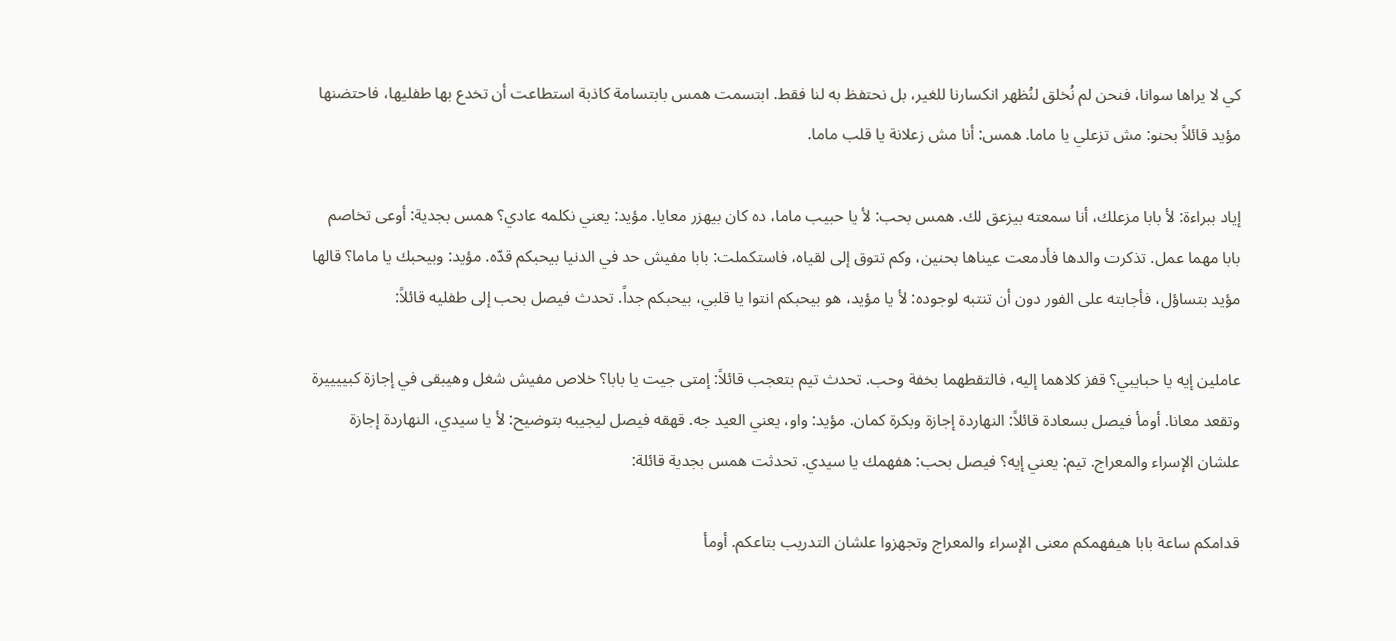كي لا يراها سوانا، فنحن لم نُخلق لنُظهر انكسارنا للغير، بل نحتفظ به لنا فقط. ابتسمت همس بابتسامة كاذبة استطاعت أن تخدع بها طفليها، فاحتضنها مؤيد قائلاً بحنو: مش تزعلي يا ماما. همس: أنا مش زعلانة يا قلب ماما.

إياد ببراءة: لأ بابا مزعلك، أنا سمعته بيزعق لك. همس بحب: لأ يا حبيب ماما، ده كان بيهزر معايا. مؤيد: يعني نكلمه عادي؟ همس بجدية: أوعى تخاصم بابا مهما عمل. تذكرت والدها فأدمعت عيناها بحنين، وكم تتوق إلى لقياه، فاستكملت: بابا مفيش حد في الدنيا بيحبكم قدّه. مؤيد: وبيحبك يا ماما؟ قالها مؤيد بتساؤل، فأجابته على الفور دون أن تنتبه لوجوده: لأ يا مؤيد، هو بيحبكم انتوا يا قلبي، بيحبكم جداً. تحدث فيصل بحب إلى طفليه قائلاً:

عاملين إيه يا حبايبي؟ قفز كلاهما إليه، فالتقطهما بخفة وحب. تحدث تيم بتعجب قائلاً: إمتى جيت يا بابا؟ خلاص مفيش شغل وهيبقى في إجازة كبييييرة وتقعد معانا. أومأ فيصل بسعادة قائلاً: النهاردة إجازة وبكرة كمان. مؤيد: واو، يعني العيد جه. قهقه فيصل ليجيبه بتوضيح: لأ يا سيدي، النهاردة إجازة علشان الإسراء والمعراج. تيم: يعني إيه؟ فيصل بحب: هفهمك يا سيدي. تحدثت همس بجدية قائلة:

قدامكم ساعة بابا هيفهمكم معنى الإسراء والمعراج وتجهزوا علشان التدريب بتاعكم. أومأ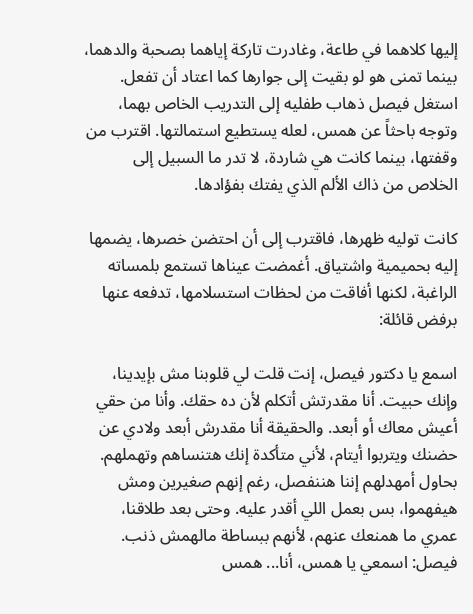إليها كلاهما في طاعة، وغادرت تاركة إياهما بصحبة والدهما، بينما تمنى هو لو بقيت إلى جوارها كما اعتاد أن تفعل. استغل فيصل ذهاب طفليه إلى التدريب الخاص بهما، وتوجه باحثاً عن همس، لعله يستطيع استمالتها. اقترب من وقفتها، بينما كانت هي شاردة، لا تدر ما السبيل إلى الخلاص من ذاك الألم الذي يفتك بفؤادها.

كانت توليه ظهرها، فاقترب إلى أن احتضن خصرها، يضمها إليه بحميمية واشتياق. أغمضت عيناها تستمع بلمساته الراغبة، لكنها أفاقت من لحظات استسلامها، تدفعه عنها برفض قائلة:

اسمع يا دكتور فيصل، إنت قلت لي قلوبنا مش بإيدينا، وإنك حبيت. أنا مقدرتش أتكلم لأن ده حقك. وأنا من حقي أعيش معاك أو أبعد. والحقيقة أنا مقدرش أبعد ولادي عن حضنك ويتربوا أيتام، لأني متأكدة إنك هتنساهم وتهملهم. بحاول أمهدلهم إننا هننفصل، رغم إنهم صغيرين ومش هيفهموا، بس بعمل اللي أقدر عليه. وحتى بعد طلاقنا، عمري ما همنعك عنهم، لأنهم ببساطة مالهمش ذنب. فيصل: اسمعي يا همس، أنا... همس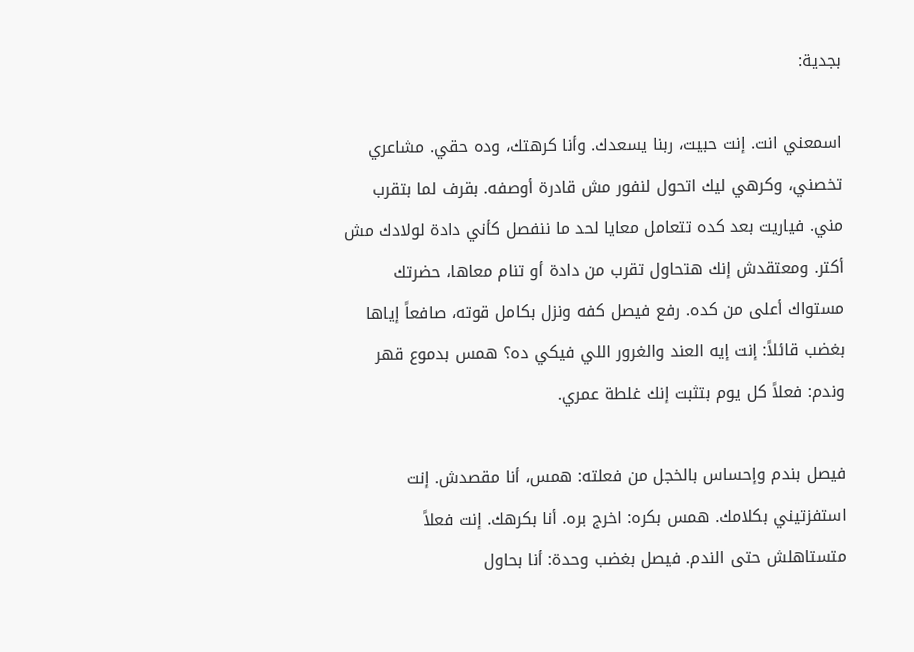بجدية:

اسمعني انت. إنت حبيت، ربنا يسعدك. وأنا كرهتك، وده حقي. مشاعري تخصني، وكرهي ليك اتحول لنفور مش قادرة أوصفه. بقرف لما بتقرب مني. فياريت بعد كده تتعامل معايا لحد ما ننفصل كأني دادة لولادك مش أكتر. ومعتقدش إنك هتحاول تقرب من دادة أو تنام معاها، حضرتك مستواك أعلى من كده. رفع فيصل كفه ونزل بكامل قوته، صافعاً إياها بغضب قائلاً: إنت إيه العند والغرور اللي فيكي ده؟ همس بدموع قهر وندم: فعلاً كل يوم بتثبت إنك غلطة عمري.

فيصل بندم وإحساس بالخجل من فعلته: همس، أنا مقصدش. إنت استفزتيني بكلامك. همس بكره: اخرج بره. أنا بكرهك. إنت فعلاً متستاهلش حتى الندم. فيصل بغضب وحدة: أنا بحاول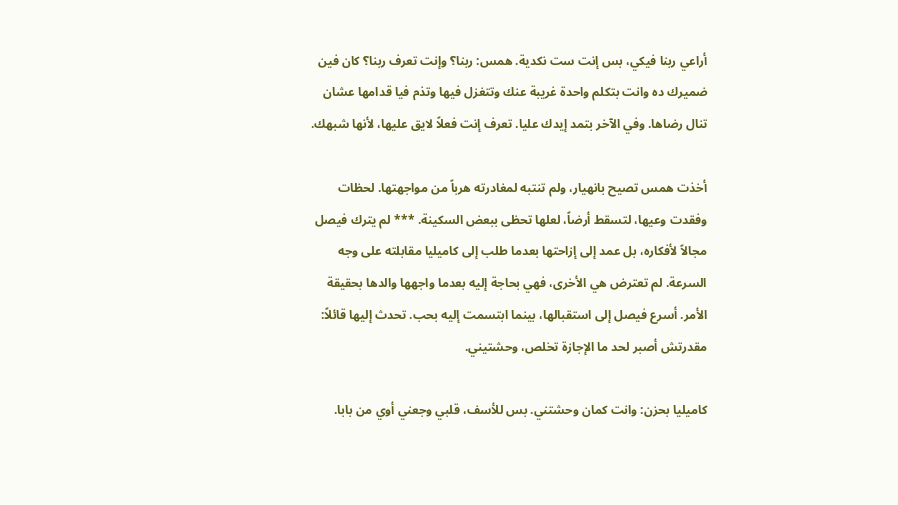أراعي ربنا فيكي، بس إنت ست نكدية. همس: ربنا؟ وإنت تعرف ربنا؟ كان فين ضميرك ده وانت بتكلم واحدة غريبة عنك وتتغزل فيها وتذم فيا قدامها عشان تنال رضاها. وفي الآخر بتمد إيدك عليا. تعرف إنت فعلاً لايق عليها، لأنها شبهك.

أخذت همس تصيح بانهيار، ولم تنتبه لمغادرته هرباً من مواجهتها. لحظات وفقدت وعيها، لتسقط أرضاً، لعلها تحظى ببعض السكينة. *** لم يترك فيصل مجالاً لأفكاره، بل عمد إلى إزاحتها بعدما طلب إلى كاميليا مقابلته على وجه السرعة. لم تعترض هي الأخرى، فهي بحاجة إليه بعدما واجهها والدها بحقيقة الأمر. أسرع فيصل إلى استقبالها، بينما ابتسمت إليه بحب. تحدث إليها قائلاً: مقدرتش أصبر لحد ما الإجازة تخلص، وحشتيني.

كاميليا بحزن: وانت كمان وحشتني. بس للأسف، قلبي وجعني أوي من بابا.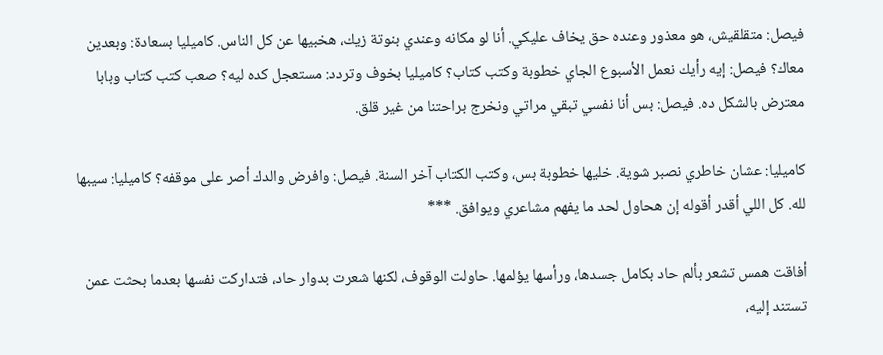فيصل: متقلقيش، هو معذور وعنده حق يخاف عليكي. أنا لو مكانه وعندي بنوتة زيك، هخبيها عن كل الناس. كاميليا بسعادة: وبعدين معاك؟ فيصل: إيه رأيك نعمل الأسبوع الجاي خطوبة وكتب كتاب؟ كاميليا بخوف وتردد: مستعجل كده ليه؟ صعب كتب كتاب وبابا معترض بالشكل ده. فيصل: بس أنا نفسي تبقي مراتي ونخرج براحتنا من غير قلق.

كاميليا: عشان خاطري نصبر شوية. خليها خطوبة بس، وكتب الكتاب آخر السنة. فيصل: وافرض والدك أصر على موقفه؟ كاميليا: سيبها لله. كل اللي أقدر أقوله إن هحاول لحد ما يفهم مشاعري ويوافق. ***

أفاقت همس تشعر بألم حاد بكامل جسدها، ورأسها يؤلمها. حاولت الوقوف، لكنها شعرت بدوار حاد، فتداركت نفسها بعدما بحثت عمن تستند إليه،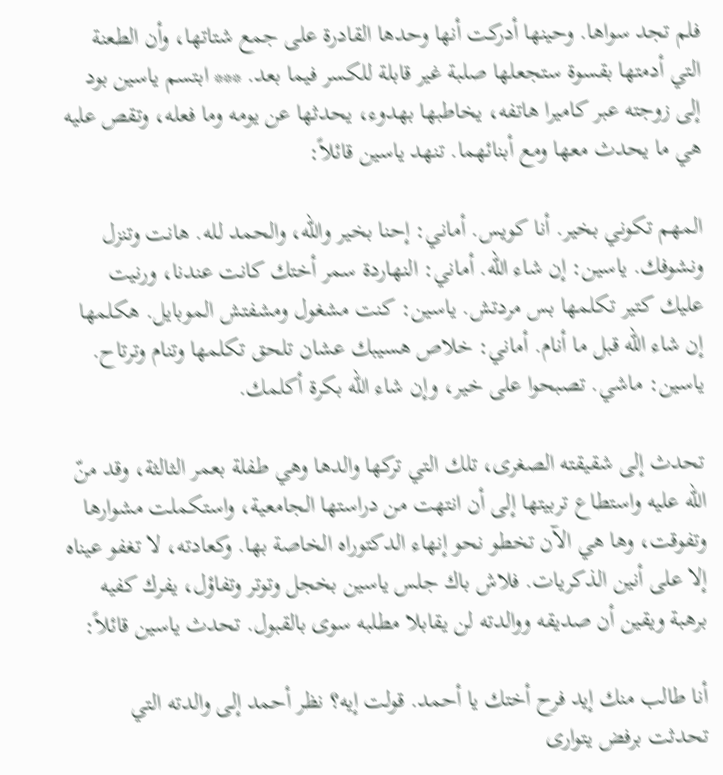فلم تجد سواها. وحينها أدركت أنها وحدها القادرة على جمع شتاتها، وأن الطعنة التي أدمتها بقسوة ستجعلها صلبة غير قابلة للكسر فيما بعد. *** ابتسم ياسين بود إلى زوجته عبر كاميرا هاتفه، يخاطبها بهدوء، يحدثها عن يومه وما فعله، وتقص عليه هي ما يحدث معها ومع أبنائهما. تنهد ياسين قائلاً:

المهم تكوني بخير. أنا كويس. أماني: إحنا بخير والله، والحمد لله. هانت وتنزل ونشوفك. ياسين: إن شاء الله. أماني: النهاردة سمر أختك كانت عندنا، ورنيت عليك كتير تكلمها بس مردتش. ياسين: كنت مشغول ومشفتش الموبايل. هكلمها إن شاء الله قبل ما أنام. أماني: خلاص هسيبك عشان تلحق تكلمها وتنام وترتاح. ياسين: ماشي. تصبحوا على خير، وإن شاء الله بكرة أكلمك.

تحدث إلى شقيقته الصغرى، تلك التي تركها والدها وهي طفلة بعمر الثالثة، وقد منّ الله عليه واستطاع تربيتها إلى أن انتهت من دراستها الجامعية، واستكملت مشوارها وتفوقت، وها هي الآن تخطو نحو إنهاء الدكتوراه الخاصة بها. وكعادته، لا تغفو عيناه إلا على أنين الذكريات. فلاش باك جلس ياسين بخجل وتوتر وتفاؤل، يفرك كفيه برهبة ويقين أن صديقه ووالدته لن يقابلا مطلبه سوى بالقبول. تحدث ياسين قائلاً:

أنا طالب منك إيد فرح أختك يا أحمد. قولت إيه؟ نظر أحمد إلى والدته التي تحدثت برفض يتوارى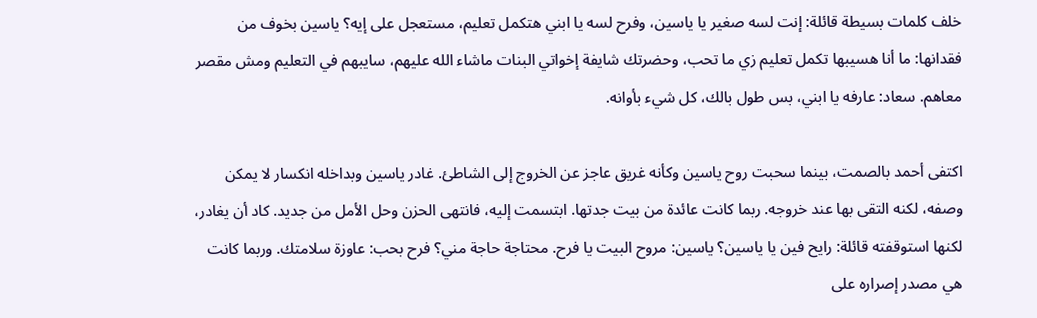خلف كلمات بسيطة قائلة: إنت لسه صغير يا ياسين، وفرح لسه يا ابني هتكمل تعليم، مستعجل على إيه؟ ياسين بخوف من فقدانها: ما أنا هسيبها تكمل تعليم زي ما تحب، وحضرتك شايفة إخواتي البنات ماشاء الله عليهم، سايبهم في التعليم ومش مقصر معاهم. سعاد: عارفه يا ابني، بس طول بالك، كل شيء بأوانه.

اكتفى أحمد بالصمت، بينما سحبت روح ياسين وكأنه غريق عاجز عن الخروج إلى الشاطئ. غادر ياسين وبداخله انكسار لا يمكن وصفه، لكنه التقى بها عند خروجه. ربما كانت عائدة من بيت جدتها. ابتسمت إليه، فانتهى الحزن وحل الأمل من جديد. كاد أن يغادر، لكنها استوقفته قائلة: رايح فين يا ياسين؟ ياسين: مروح البيت يا فرح. محتاجة حاجة مني؟ فرح بحب: عاوزة سلامتك. وربما كانت هي مصدر إصراره على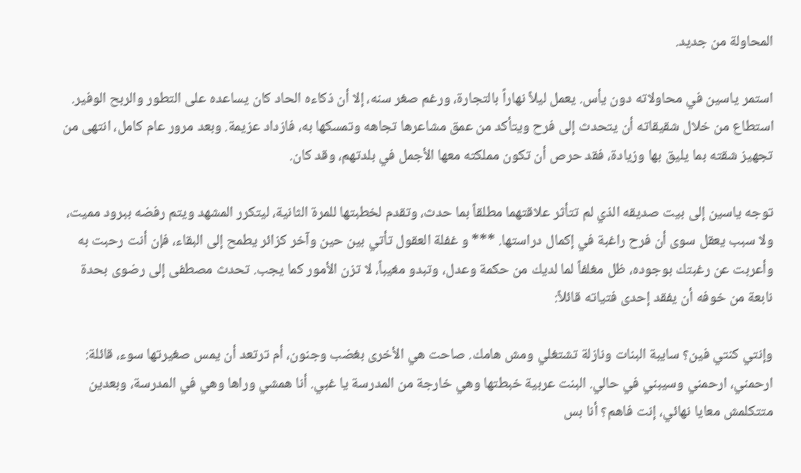المحاولة من جديد.

استمر ياسين في محاولاته دون يأس. يعمل ليلاً نهاراً بالتجارة، ورغم صغر سنه، إلا أن ذكاءه الحاد كان يساعده على التطور والربح الوفير. استطاع من خلال شقيقاته أن يتحدث إلى فرح ويتأكد من عمق مشاعرها تجاهه وتمسكها به، فازداد عزيمة. وبعد مرور عام كامل، انتهى من تجهيز شقته بما يليق بها وزيادة، فقد حرص أن تكون مملكته معها الأجمل في بلدتهم، وقد كان.

توجه ياسين إلى بيت صديقه الذي لم تتأثر علاقتهما مطلقاً بما حدث، وتقدم لخطبتها للمرة الثانية، ليتكرر المشهد ويتم رفضه ببرود مميت، ولا سبب يعقل سوى أن فرح راغبة في إكمال دراستها. *** و غفلة العقول تأتي بين حين وآخر كزائر يطمح إلى البقاء، فإن أنت رحبت به وأعربت عن رغبتك بوجوده، ظل مغلفاً لما لديك من حكمة وعدل، وتبدو مغيباً، لا تزن الأمور كما يجب. تحدث مصطفى إلى رضوى بحدة نابعة من خوفه أن يفقد إحدى فتياته قائلاً:

وإنتي كنتي فين؟ سايبة البنات ونازلة تشتغلي ومش هامك. صاحت هي الأخرى بغضب وجنون، أم ترتعد أن يمس صغيرتها سوء، قائلة: ارحمني، ارحمني وسيبني في حالي. البنت عربية خبطتها وهي خارجة من المدرسة يا غبي. أنا همشي وراها وهي في المدرسة، وبعدين متتكلمش معايا نهائي، إنت فاهم؟ أنا بس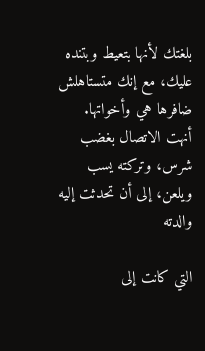بلغتك لأنها بتعيط وبتنده عليك، مع إنك متستاهلش ضافرها هي وأخواتها. أنهت الاتصال بغضب شرس، وتركته يسب ويلعن، إلى أن تحدثت إليه والدته

التي كانت إلى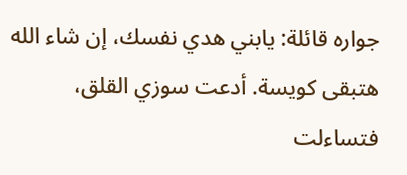جواره قائلة: يابني هدي نفسك، إن شاء الله هتبقى كويسة. أدعت سوزي القلق، فتساءلت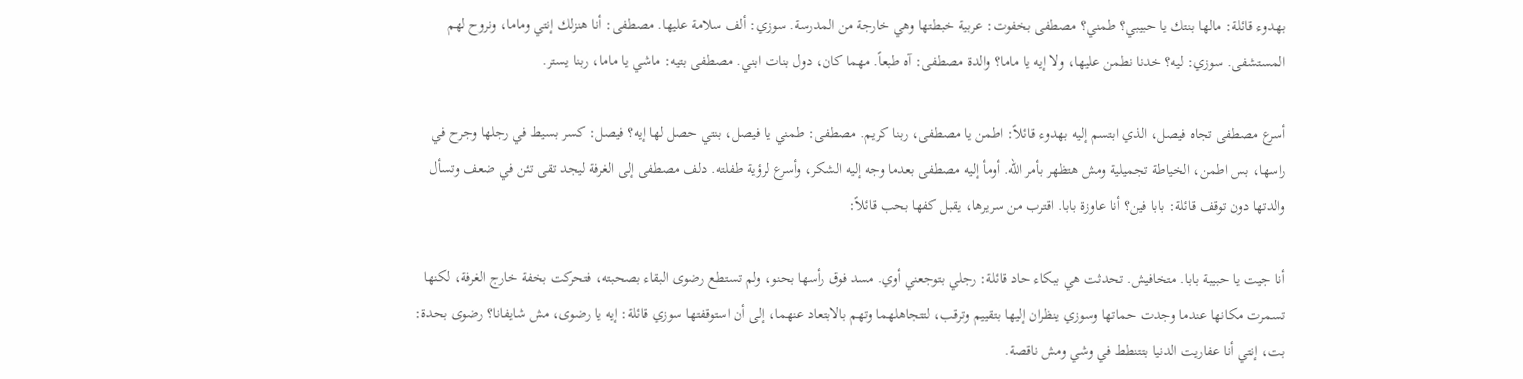بهدوء قائلة: مالها بنتك يا حبيبي؟ طمني؟ مصطفى بخفوت: عربية خبطتها وهي خارجة من المدرسة. سوزي: ألف سلامة عليها. مصطفى: أنا هنزلك إنتي وماما، ونروح لهم المستشفى. سوزي: ليه؟ خدنا نطمن عليها، ولا إيه يا ماما؟ والدة مصطفى: آه طبعاً. مهما كان، دول بنات ابني. مصطفى بتيه: ماشي يا ماما، ربنا يستر.

أسرع مصطفى تجاه فيصل، الذي ابتسم إليه بهدوء قائلاً: اطمن يا مصطفى، ربنا كريم. مصطفى: طمني يا فيصل، بنتي حصل لها إيه؟ فيصل: كسر بسيط في رجلها وجرح في راسها، بس اطمن، الخياطة تجميلية ومش هتظهر بأمر الله. أومأ إليه مصطفى بعدما وجه إليه الشكر، وأسرع لرؤية طفلته. دلف مصطفى إلى الغرفة ليجد تقى تئن في ضعف وتسأل والدتها دون توقف قائلة: بابا فين؟ أنا عاوزة بابا. اقترب من سريرها، يقبل كفها بحب قائلاً:

أنا جيت يا حبيبة بابا. متخافيش. تحدثت هي ببكاء حاد قائلة: رجلي بتوجعني أوي. مسد فوق رأسها بحنو، ولم تستطع رضوى البقاء بصحبته، فتحركت بخفة خارج الغرفة، لكنها تسمرت مكانها عندما وجدت حماتها وسوزي ينظران إليها بتقييم وترقب، لتتجاهلهما وتهم بالابتعاد عنهما، إلى أن استوقفتها سوزي قائلة: إيه يا رضوى، مش شايفانا؟ رضوى بحدة: بت، إنتي أنا عفاريت الدنيا بتتنطط في وشي ومش ناقصة.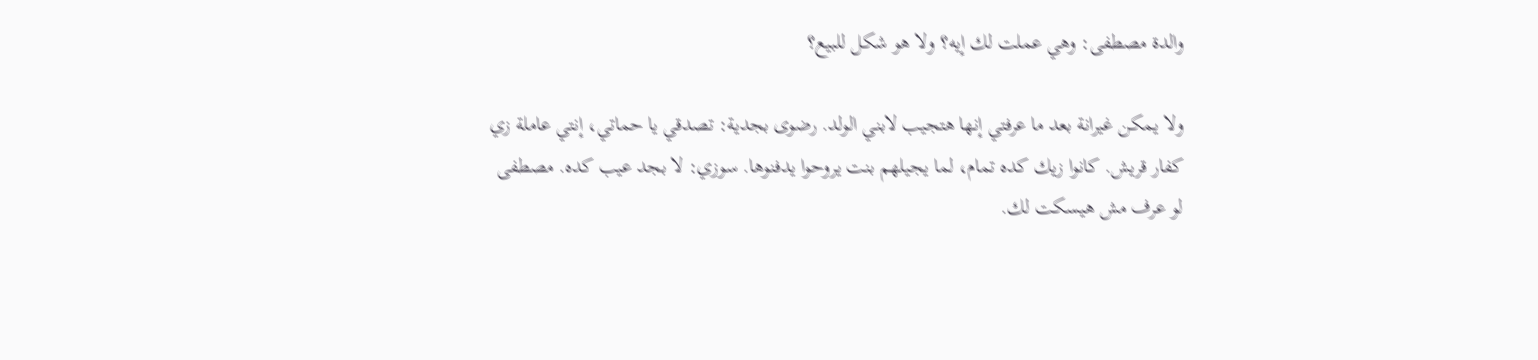والدة مصطفى: وهي عملت لك إيه؟ ولا هو شكل للبيع؟

ولا يمكن غيرانة بعد ما عرفتي إنها هتجيب لابني الولد. رضوى بجدية: تصدقي يا حماتي، إنتي عاملة زي كفار قريش. كانوا زيك كده تمام، لما يجيلهم بنت يروحوا يدفنوها. سوزي: لا بجد عيب كده. مصطفى لو عرف مش هيسكت لك.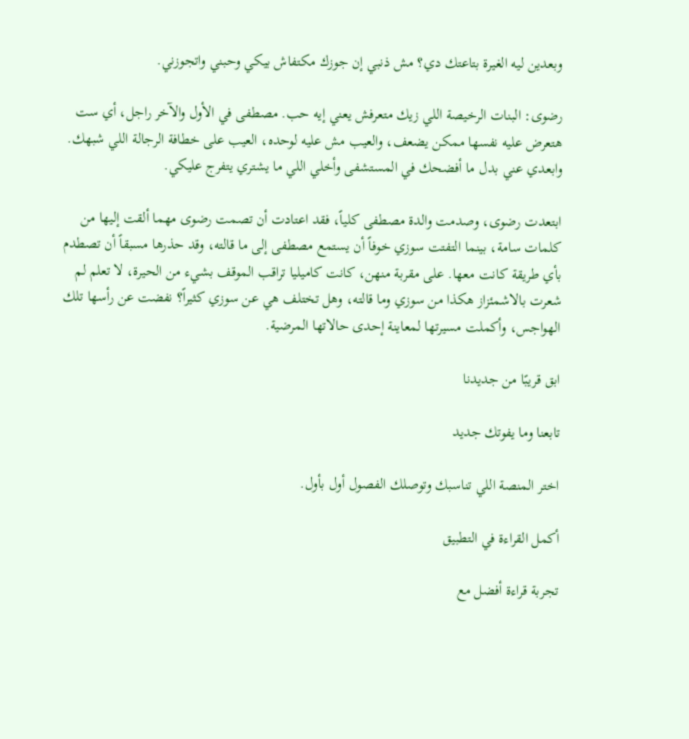وبعدين ليه الغيرة بتاعتك دي؟ مش ذنبي إن جوزك مكتفاش بيكي وحبني واتجوزني.

رضوى: البنات الرخيصة اللي زيك متعرفش يعني إيه حب. مصطفى في الأول والآخر راجل، أي ست هتعرض عليه نفسها ممكن يضعف، والعيب مش عليه لوحده، العيب على خطافة الرجالة اللي شبهك. وابعدي عني بدل ما أفضحك في المستشفى وأخلي اللي ما يشتري يتفرج عليكي.

ابتعدت رضوى، وصدمت والدة مصطفى كلياً، فقد اعتادت أن تصمت رضوى مهما ألقت إليها من كلمات سامة، بينما التفتت سوزي خوفاً أن يستمع مصطفى إلى ما قالته، وقد حذرها مسبقاً أن تصطدم بأي طريقة كانت معها. على مقربة منهن، كانت كاميليا تراقب الموقف بشيء من الحيرة، لا تعلم لم شعرت بالاشمئزاز هكذا من سوزي وما قالته، وهل تختلف هي عن سوزي كثيراً؟ نفضت عن رأسها تلك الهواجس، وأكملت مسيرتها لمعاينة إحدى حالاتها المرضية.

ابق قريبًا من جديدنا

تابعنا وما يفوتك جديد

اختر المنصة اللي تناسبك وتوصلك الفصول أول بأول.

أكمل القراءة في التطبيق

تجربة قراءة أفضل مع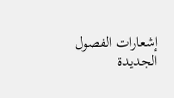إشعارات الفصول الجديدة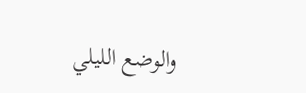والوضع الليلي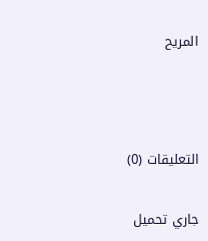المريح



التعليقات (0)

جاري تحميل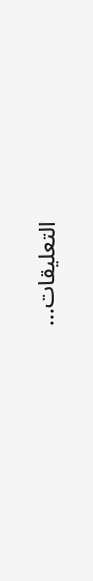التعليقات...